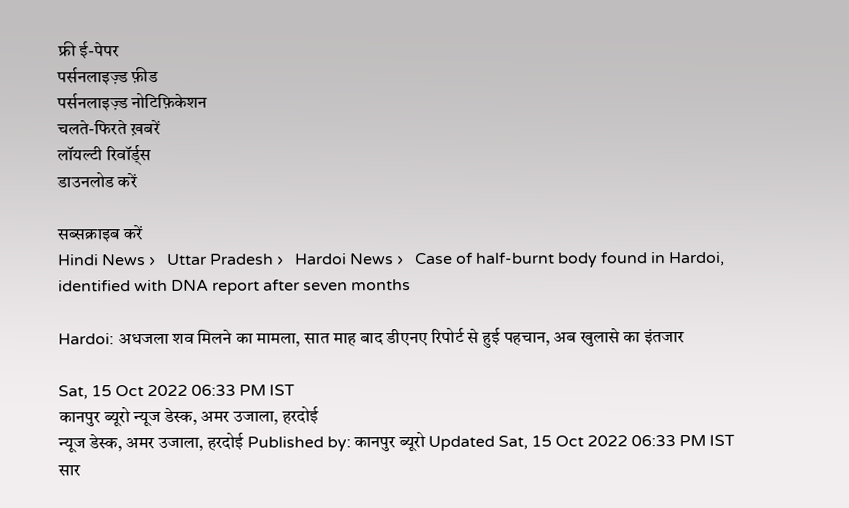फ्री ई-पेपर
पर्सनलाइज़्ड फ़ीड
पर्सनलाइज़्ड नोटिफ़िकेशन
चलते-फिरते ख़बरें
लॉयल्टी रिवॉर्ड्स
डाउनलोड करें

सब्सक्राइब करें
Hindi News ›   Uttar Pradesh ›   Hardoi News ›   Case of half-burnt body found in Hardoi, identified with DNA report after seven months

Hardoi: अधजला शव मिलने का मामला, सात माह बाद डीएनए रिपोर्ट से हुई पहचान, अब खुलासे का इंतजार

Sat, 15 Oct 2022 06:33 PM IST
कानपुर ब्यूरो न्यूज डेस्क, अमर उजाला, हरदोई
न्यूज डेस्क, अमर उजाला, हरदोई Published by: कानपुर ब्यूरो Updated Sat, 15 Oct 2022 06:33 PM IST
सार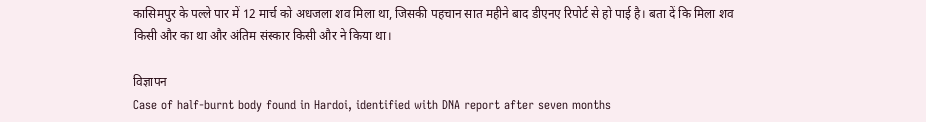कासिमपुर के पल्ले पार में 12 मार्च को अधजला शव मिला था, जिसकी पहचान सात महीने बाद डीएनए रिपोर्ट से हो पाई है। बता दें कि मिला शव किसी और का था और अंतिम संस्कार किसी और ने किया था।

विज्ञापन
Case of half-burnt body found in Hardoi, identified with DNA report after seven months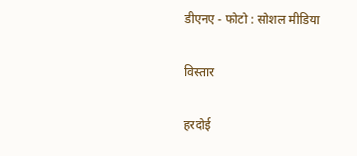डीएनए - फोटो : सोशल मीडिया

विस्तार

हरदोई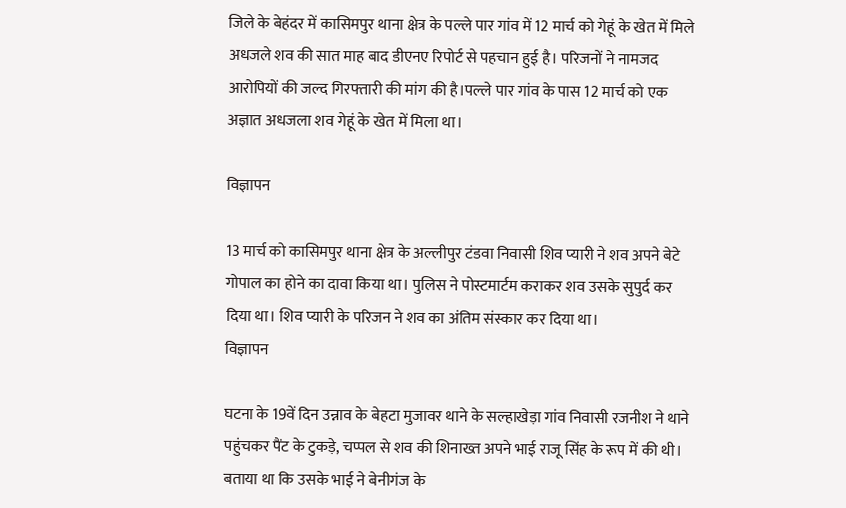जिले के बेहंदर में कासिमपुर थाना क्षेत्र के पल्ले पार गांव में 12 मार्च को गेहूं के खेत में मिले अधजले शव की सात माह बाद डीएनए रिपोर्ट से पहचान हुई है। परिजनों ने नामजद आरोपियों की जल्द गिरफ्तारी की मांग की है।पल्ले पार गांव के पास 12 मार्च को एक अज्ञात अधजला शव गेहूं के खेत में मिला था।

विज्ञापन

13 मार्च को कासिमपुर थाना क्षेत्र के अल्लीपुर टंडवा निवासी शिव प्यारी ने शव अपने बेटे गोपाल का होने का दावा किया था। पुलिस ने पोस्टमार्टम कराकर शव उसके सुपुर्द कर दिया था। शिव प्यारी के परिजन ने शव का अंतिम संस्कार कर दिया था।
विज्ञापन

घटना के 19वें दिन उन्नाव के बेहटा मुजावर थाने के सल्हाखेड़ा गांव निवासी रजनीश ने थाने पहुंचकर पैंट के टुकड़े, चप्पल से शव की शिनाख्त अपने भाई राजू सिंह के रूप में की थी। बताया था कि उसके भाई ने बेनीगंज के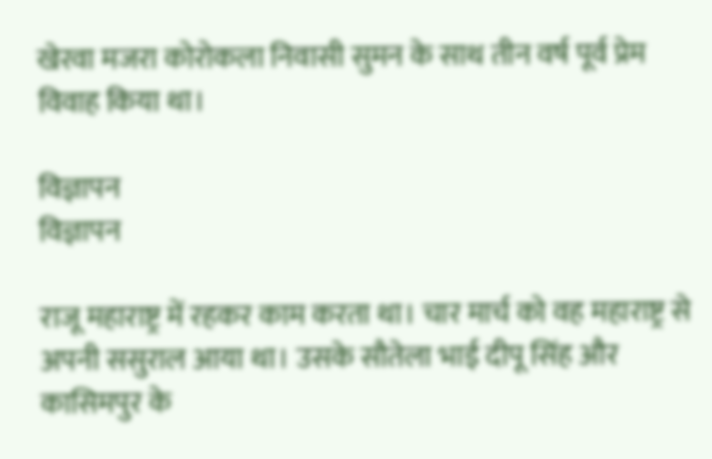खेरवा मजरा कोरोकला निवासी सुमन के साथ तीन वर्ष पूर्व प्रेम विवाह किया था।

विज्ञापन
विज्ञापन

राजू महाराष्ट्र में रहकर काम करता था। चार मार्च को वह महाराष्ट्र से अपनी ससुराल आया था। उसके सौतेला भाई दीपू सिंह और कासिमपुर के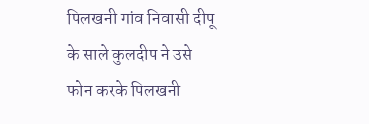पिलखनी गांव निवासी दीपू के साले कुलदीप ने उसे फोन करके पिलखनी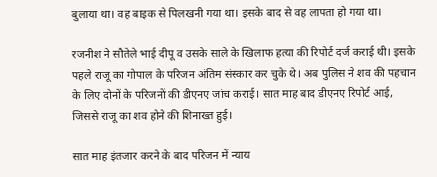बुलाया था। वह बाइक से पिलखनी गया था। इसके बाद से वह लापता हो गया था।

रजनीश ने सौतेले भाई दीपू व उसके साले के खिलाफ हत्या की रिपोर्ट दर्ज कराई थी। इसके पहले राजू का गोपाल के परिजन अंतिम संस्कार कर चुके थे। अब पुलिस ने शव की पहचान के लिए दोनों के परिजनों की डीएनए जांच कराई। सात माह बाद डीएनए रिपोर्ट आई, जिससे राजू का शव होने की शिनाख्त हुई।

सात माह इंतजार करने के बाद परिजन में न्याय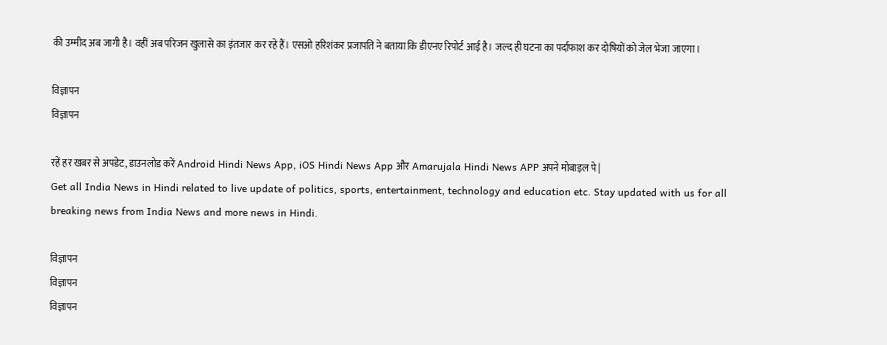की उम्मीद अब जागी है। वहीं अब परिजन खुलासे का इंतजार कर रहे हैं। एसओ हरिशंकर प्रजापति ने बताया कि डीएनए रिपोर्ट आई है। जल्द ही घटना का पर्दाफाश कर दोषियों को जेल भेजा जाएगा।

विज्ञापन
विज्ञापन

रहें हर खबर से अपडेट, डाउनलोड करें Android Hindi News App, iOS Hindi News App और Amarujala Hindi News APP अपने मोबाइल पे|
Get all India News in Hindi related to live update of politics, sports, entertainment, technology and education etc. Stay updated with us for all breaking news from India News and more news in Hindi.

विज्ञापन
विज्ञापन
विज्ञापन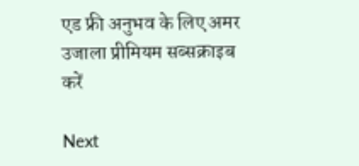एड फ्री अनुभव के लिए अमर उजाला प्रीमियम सब्सक्राइब करें

Next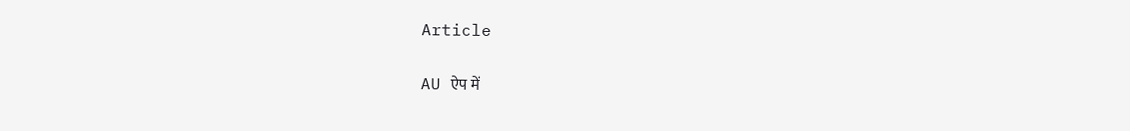Article

AU ऐप में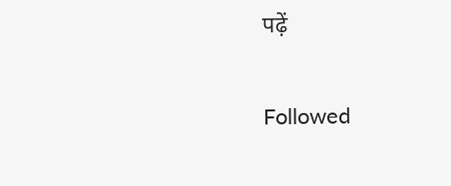पढ़ें

Followed